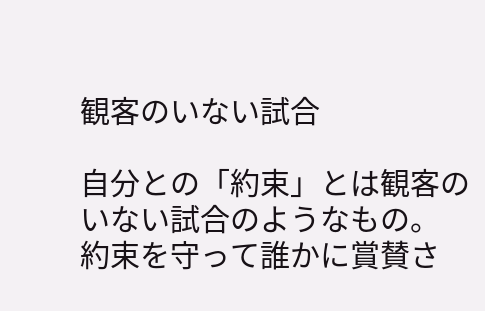観客のいない試合

自分との「約束」とは観客のいない試合のようなもの。
約束を守って誰かに賞賛さ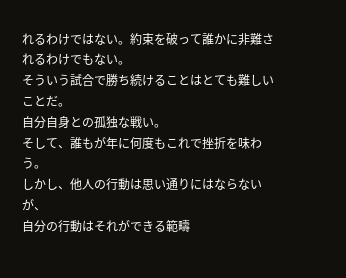れるわけではない。約束を破って誰かに非難されるわけでもない。
そういう試合で勝ち続けることはとても難しいことだ。
自分自身との孤独な戦い。
そして、誰もが年に何度もこれで挫折を味わう。
しかし、他人の行動は思い通りにはならないが、
自分の行動はそれができる範疇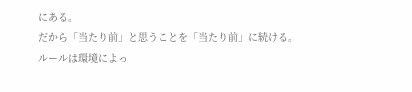にある。
だから「当たり前」と思うことを「当たり前」に続ける。
ルールは環境によっ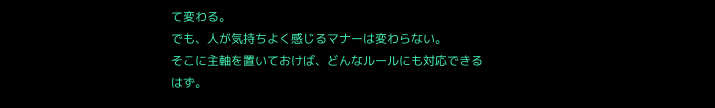て変わる。
でも、人が気持ちよく感じるマナーは変わらない。
そこに主軸を置いておけば、どんなルールにも対応できるはず。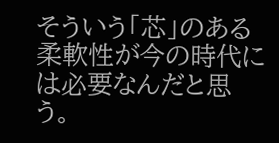そういう「芯」のある柔軟性が今の時代には必要なんだと思う。